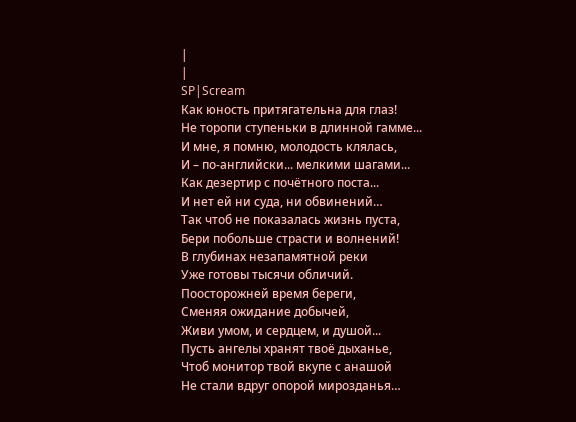|
|
SP|Scream
Как юность притягательна для глаз!
Не торопи ступеньки в длинной гамме...
И мне, я помню, молодость клялась,
И – по-английски... мелкими шагами...
Как дезертир с почётного поста...
И нет ей ни суда, ни обвинений…
Так чтоб не показалась жизнь пуста,
Бери побольше страсти и волнений!
В глубинах незапамятной реки
Уже готовы тысячи обличий.
Поосторожней время береги,
Сменяя ожидание добычей,
Живи умом, и сердцем, и душой...
Пусть ангелы хранят твоё дыханье,
Чтоб монитор твой вкупе с анашой
Не стали вдруг опорой мирозданья…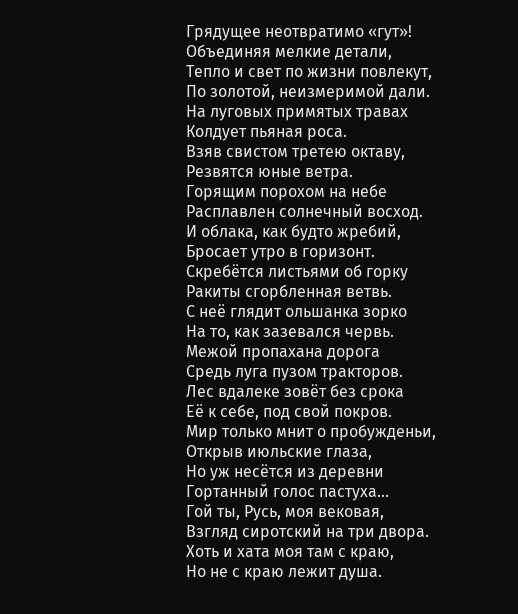Грядущее неотвратимо «гут»!
Объединяя мелкие детали,
Тепло и свет по жизни повлекут,
По золотой, неизмеримой дали.
На луговых примятых травах
Колдует пьяная роса.
Взяв свистом третею октаву,
Резвятся юные ветра.
Горящим порохом на небе
Расплавлен солнечный восход.
И облака, как будто жребий,
Бросает утро в горизонт.
Скребётся листьями об горку
Ракиты сгорбленная ветвь.
С неё глядит ольшанка зорко
На то, как зазевался червь.
Межой пропахана дорога
Средь луга пузом тракторов.
Лес вдалеке зовёт без срока
Её к себе, под свой покров.
Мир только мнит о пробужденьи,
Открыв июльские глаза,
Но уж несётся из деревни
Гортанный голос пастуха...
Гой ты, Русь, моя вековая,
Взгляд сиротский на три двора.
Хоть и хата моя там с краю,
Но не с краю лежит душа.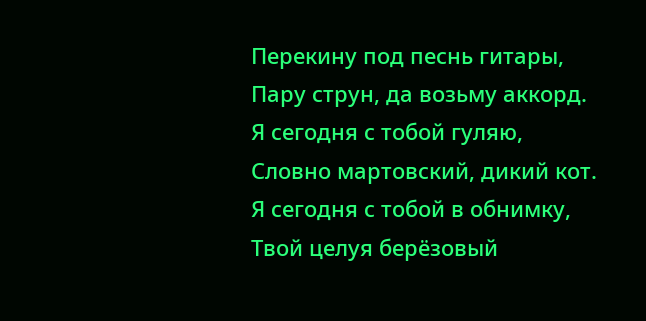Перекину под песнь гитары,
Пару струн, да возьму аккорд.
Я сегодня с тобой гуляю,
Словно мартовский, дикий кот.
Я сегодня с тобой в обнимку,
Твой целуя берёзовый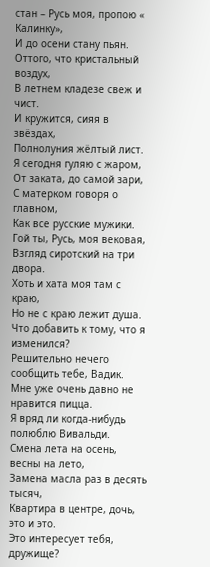стан – Русь моя, пропою « Калинку»,
И до осени стану пьян.
Оттого, что кристальный воздух,
В летнем кладезе свеж и чист.
И кружится, сияя в звёздах,
Полнолуния жёлтый лист.
Я сегодня гуляю с жаром,
От заката, до самой зари,
С матерком говоря о главном,
Как все русские мужики.
Гой ты, Русь, моя вековая,
Взгляд сиротский на три двора.
Хоть и хата моя там с краю,
Но не с краю лежит душа.
Что добавить к тому, что я изменился?
Решительно нечего сообщить тебе, Вадик.
Мне уже очень давно не нравится пицца.
Я вряд ли когда-нибудь полюблю Вивальди.
Смена лета на осень, весны на лето,
Замена масла раз в десять тысяч,
Квартира в центре, дочь, это и это.
Это интересует тебя, дружище?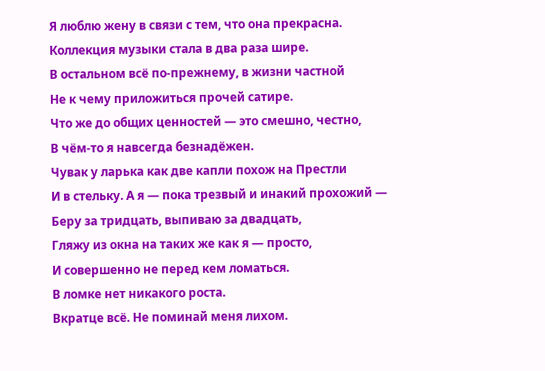Я люблю жену в связи с тем, что она прекрасна.
Коллекция музыки стала в два раза шире.
В остальном всё по-прежнему, в жизни частной
Не к чему приложиться прочей сатире.
Что же до общих ценностей — это смешно, честно,
В чём-то я навсегда безнадёжен.
Чувак у ларька как две капли похож на Престли
И в стельку. А я — пока трезвый и инакий прохожий —
Беру за тридцать, выпиваю за двадцать,
Гляжу из окна на таких же как я — просто,
И совершенно не перед кем ломаться.
В ломке нет никакого роста.
Вкратце всё. Не поминай меня лихом.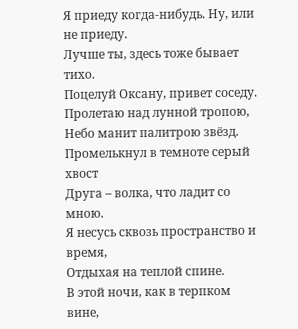Я приеду когда-нибудь. Ну, или не приеду.
Лучше ты, здесь тоже бывает тихо.
Поцелуй Оксану, привет соседу.
Пролетаю над лунной тропою,
Небо манит палитрою звёзд.
Промелькнул в темноте серый хвост
Друга – волка, что ладит со мною.
Я несусь сквозь пространство и время,
Отдыхая на теплой спине.
В этой ночи, как в терпком вине,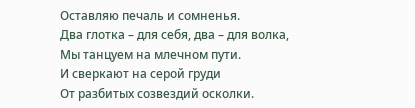Оставляю печаль и сомненья.
Два глотка – для себя, два – для волка,
Мы танцуем на млечном пути.
И сверкают на серой груди
От разбитых созвездий осколки.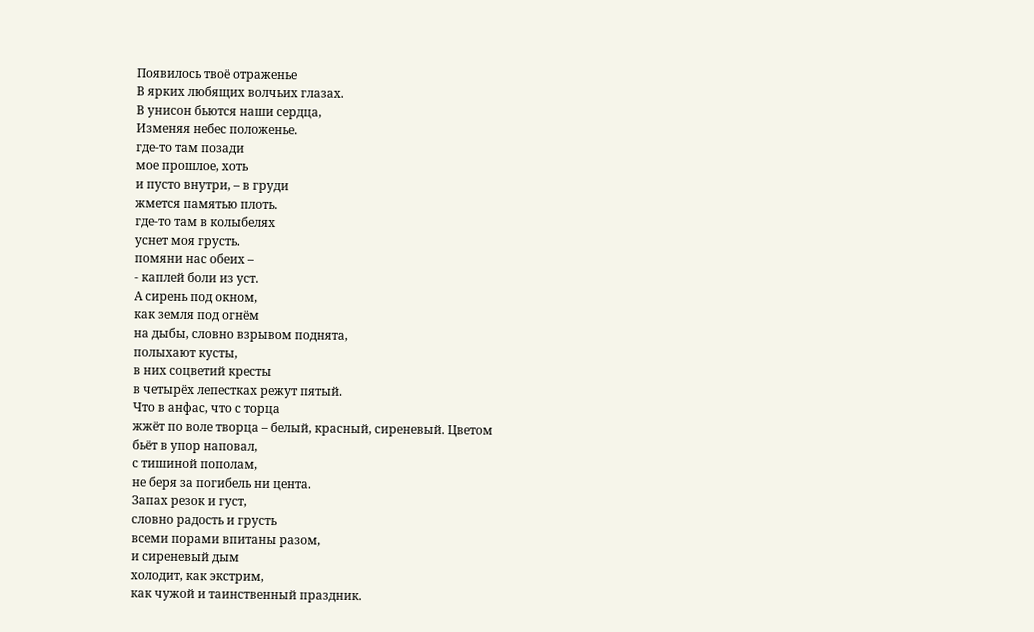Появилось твоё отраженье
В ярких любящих волчьих глазах.
В унисон бьются наши сердца,
Изменяя небес положенье.
где-то там позади
мое прошлое, хоть
и пусто внутри, – в груди
жмется памятью плоть.
где-то там в колыбелях
уснет моя грусть.
помяни нас обеих –
- каплей боли из уст.
А сирень под окном,
как земля под огнём
на дыбы, словно взрывом поднята,
полыхают кусты,
в них соцветий кресты
в четырёх лепестках режут пятый.
Что в анфас, что с торца
жжёт по воле творца – белый, красный, сиреневый. Цветом
бьёт в упор наповал,
с тишиной пополам,
не беря за погибель ни цента.
Запах резок и густ,
словно радость и грусть
всеми порами впитаны разом,
и сиреневый дым
холодит, как экстрим,
как чужой и таинственный праздник.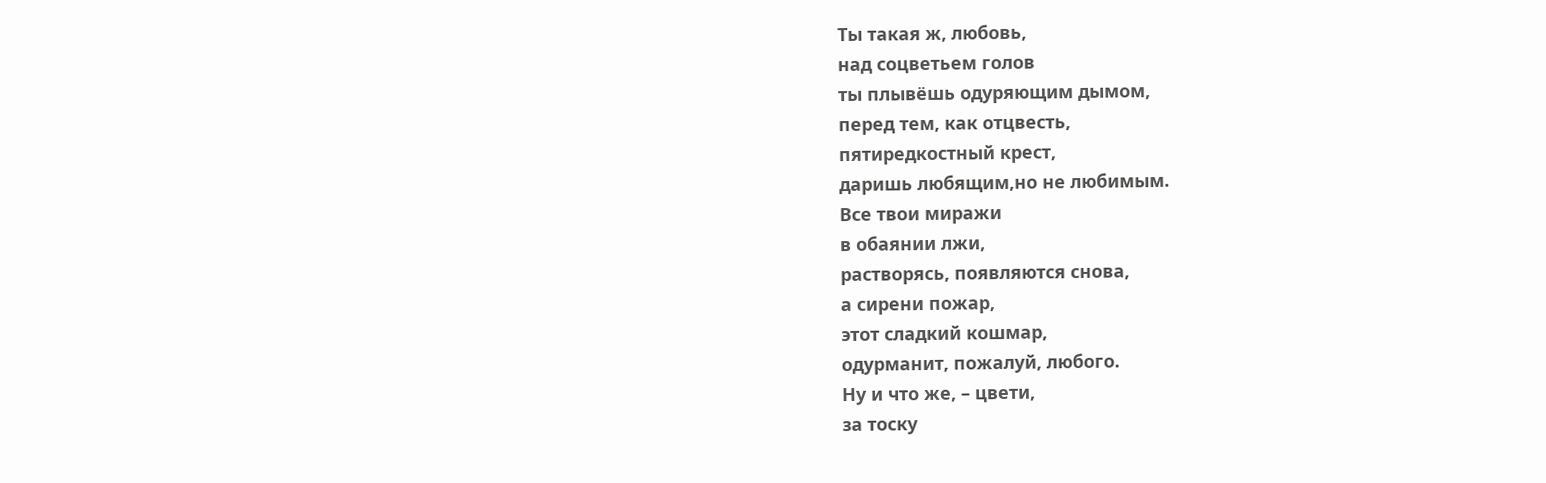Ты такая ж, любовь,
над соцветьем голов
ты плывёшь одуряющим дымом,
перед тем, как отцвесть,
пятиредкостный крест,
даришь любящим,но не любимым.
Все твои миражи
в обаянии лжи,
растворясь, появляются снова,
а сирени пожар,
этот сладкий кошмар,
одурманит, пожалуй, любого.
Ну и что же, – цвети,
за тоску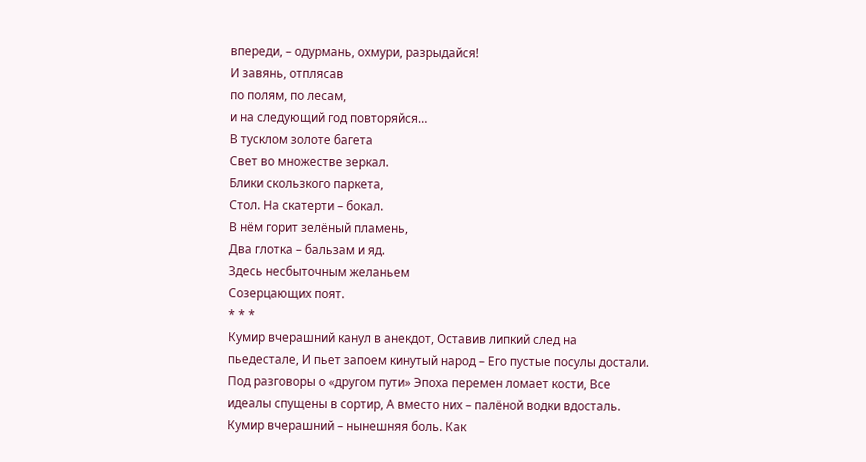впереди, – одурмань, охмури, разрыдайся!
И завянь, отплясав
по полям, по лесам,
и на следующий год повторяйся…
В тусклом золоте багета
Свет во множестве зеркал.
Блики скользкого паркета,
Стол. На скатерти – бокал.
В нём горит зелёный пламень,
Два глотка – бальзам и яд.
Здесь несбыточным желаньем
Созерцающих поят.
* * *
Кумир вчерашний канул в анекдот, Оставив липкий след на пьедестале, И пьет запоем кинутый народ – Его пустые посулы достали. Под разговоры о «другом пути» Эпоха перемен ломает кости, Все идеалы спущены в сортир, А вместо них – палёной водки вдосталь.
Кумир вчерашний – нынешняя боль. Как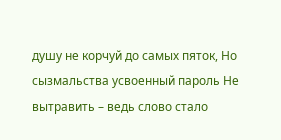душу не корчуй до самых пяток, Но сызмальства усвоенный пароль Не вытравить – ведь слово стало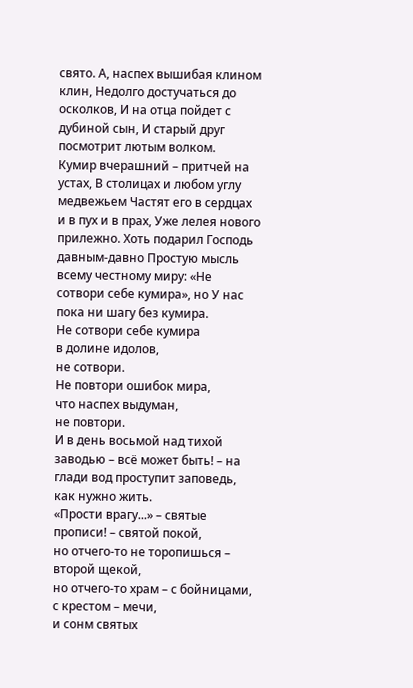свято. А, наспех вышибая клином клин, Недолго достучаться до осколков, И на отца пойдет с дубиной сын, И старый друг посмотрит лютым волком.
Кумир вчерашний – притчей на устах, В столицах и любом углу медвежьем Частят его в сердцах и в пух и в прах, Уже лелея нового прилежно. Хоть подарил Господь давным-давно Простую мысль всему честному миру: «Не сотвори себе кумира», но У нас пока ни шагу без кумира.
Не сотвори себе кумира
в долине идолов,
не сотвори.
Не повтори ошибок мира,
что наспех выдуман,
не повтори.
И в день восьмой над тихой заводью – всё может быть! – на глади вод проступит заповедь,
как нужно жить.
«Прости врагу...» – святые прописи! – святой покой,
но отчего-то не торопишься – второй щекой,
но отчего-то храм – с бойницами,
с крестом – мечи,
и сонм святых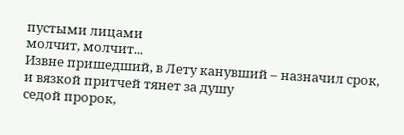пустыми лицами
молчит, молчит...
Извне пришедший, в Лету канувший – назначил срок,
и вязкой притчей тянет за душу
седой пророк,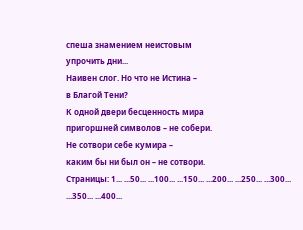спеша знамением неистовым
упрочить дни...
Наивен слог. Но что не Истина –
в Благой Тени?
К одной двери бесценность мира
пригоршней символов – не собери.
Не сотвори себе кумира –
каким бы ни был он – не сотвори.
Страницы: 1... ...50... ...100... ...150... ...200... ...250... ...300... ...350... ...400...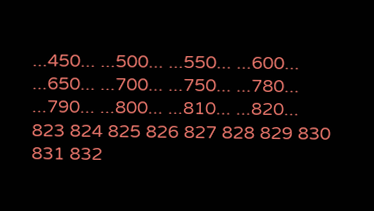...450... ...500... ...550... ...600... ...650... ...700... ...750... ...780... ...790... ...800... ...810... ...820... 823 824 825 826 827 828 829 830 831 832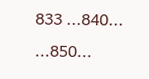833 ...840... ...850...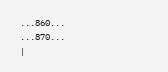...860... ...870...
|